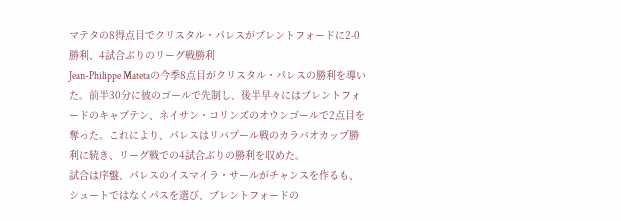マテタの8得点目でクリスタル・パレスがブレントフォードに2-0勝利、4試合ぶりのリーグ戦勝利
Jean-Philippe Matetaの今季8点目がクリスタル・パレスの勝利を導いた。前半30分に彼のゴールで先制し、後半早々にはブレントフォードのキャプテン、ネイサン・コリンズのオウンゴールで2点目を奪った。これにより、パレスはリバプール戦のカラバオカップ勝利に続き、リーグ戦での4試合ぶりの勝利を収めた。
試合は序盤、パレスのイスマイラ・サールがチャンスを作るも、シュートではなくパスを選び、ブレントフォードの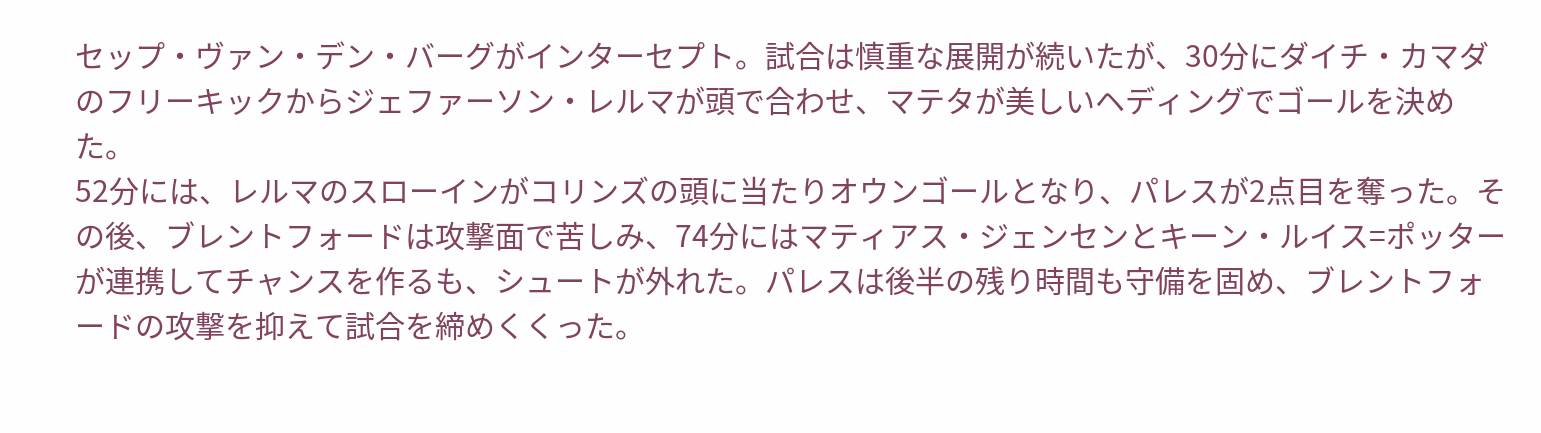セップ・ヴァン・デン・バーグがインターセプト。試合は慎重な展開が続いたが、30分にダイチ・カマダのフリーキックからジェファーソン・レルマが頭で合わせ、マテタが美しいヘディングでゴールを決めた。
52分には、レルマのスローインがコリンズの頭に当たりオウンゴールとなり、パレスが2点目を奪った。その後、ブレントフォードは攻撃面で苦しみ、74分にはマティアス・ジェンセンとキーン・ルイス=ポッターが連携してチャンスを作るも、シュートが外れた。パレスは後半の残り時間も守備を固め、ブレントフォードの攻撃を抑えて試合を締めくくった。